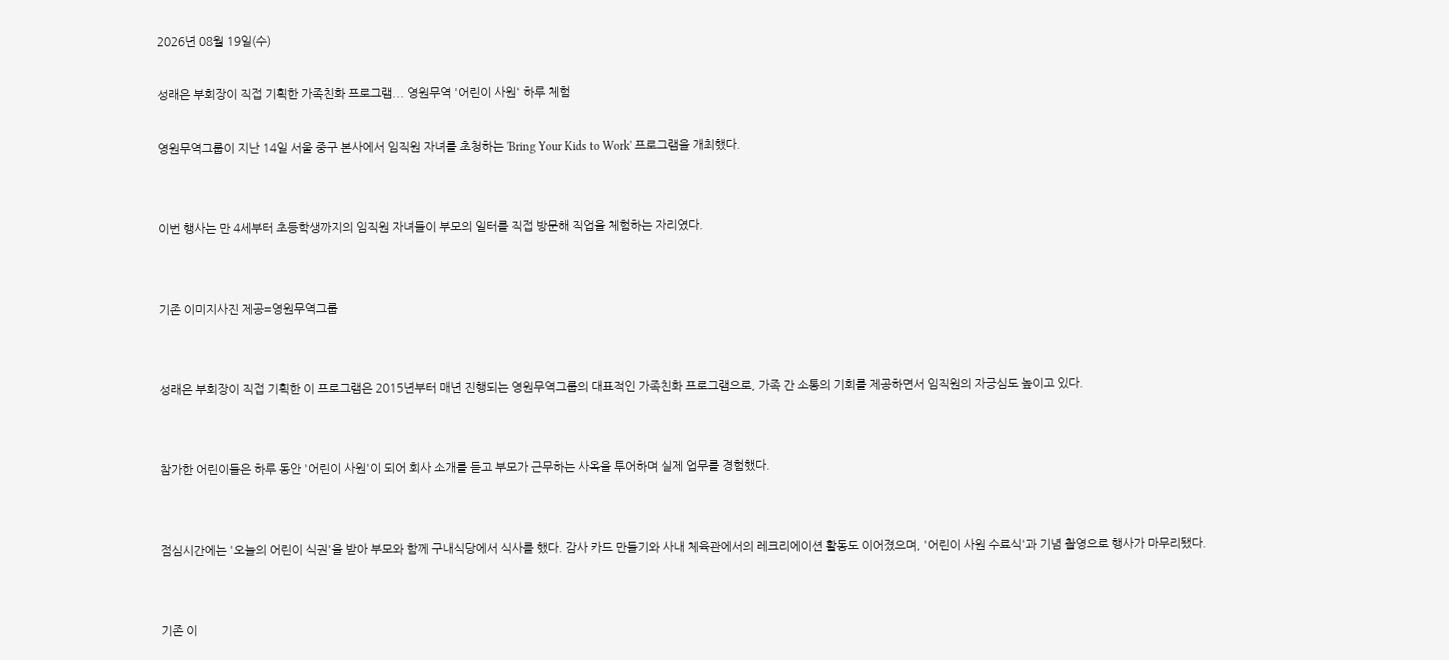2026년 08월 19일(수)

성래은 부회장이 직접 기획한 가족친화 프로그램... 영원무역 '어린이 사원' 하루 체험

영원무역그룹이 지난 14일 서울 중구 본사에서 임직원 자녀를 초청하는 'Bring Your Kids to Work' 프로그램을 개최했다.


이번 행사는 만 4세부터 초등학생까지의 임직원 자녀들이 부모의 일터를 직접 방문해 직업을 체험하는 자리였다.


기존 이미지사진 제공=영원무역그룹


성래은 부회장이 직접 기획한 이 프로그램은 2015년부터 매년 진행되는 영원무역그룹의 대표적인 가족친화 프로그램으로, 가족 간 소통의 기회를 제공하면서 임직원의 자긍심도 높이고 있다.


참가한 어린이들은 하루 동안 '어린이 사원'이 되어 회사 소개를 듣고 부모가 근무하는 사옥을 투어하며 실제 업무를 경험했다.


점심시간에는 '오늘의 어린이 식권'을 받아 부모와 함께 구내식당에서 식사를 했다. 감사 카드 만들기와 사내 체육관에서의 레크리에이션 활동도 이어졌으며, '어린이 사원 수료식'과 기념 촬영으로 행사가 마무리됐다.


기존 이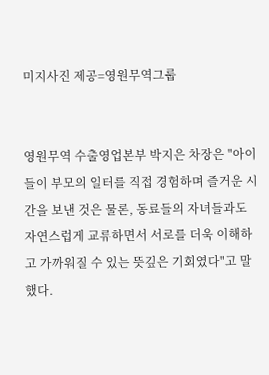미지사진 제공=영원무역그룹


영원무역 수출영업본부 박지은 차장은 "아이들이 부모의 일터를 직접 경험하며 즐거운 시간을 보낸 것은 물론, 동료들의 자녀들과도 자연스럽게 교류하면서 서로를 더욱 이해하고 가까워질 수 있는 뜻깊은 기회였다"고 말했다.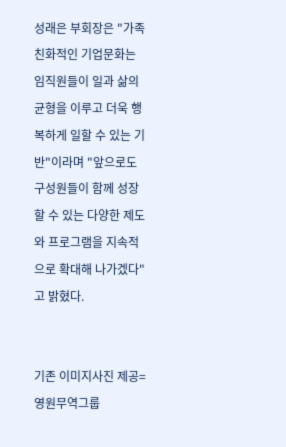성래은 부회장은 "가족친화적인 기업문화는 임직원들이 일과 삶의 균형을 이루고 더욱 행복하게 일할 수 있는 기반"이라며 "앞으로도 구성원들이 함께 성장할 수 있는 다양한 제도와 프로그램을 지속적으로 확대해 나가겠다"고 밝혔다.


기존 이미지사진 제공=영원무역그룹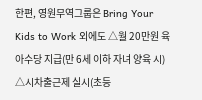한편, 영원무역그룹은 Bring Your Kids to Work 외에도 △월 20만원 육아수당 지급(만 6세 이하 자녀 양육 시) △시차출근제 실시(초등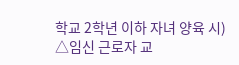학교 2학년 이하 자녀 양육 시) △임신 근로자 교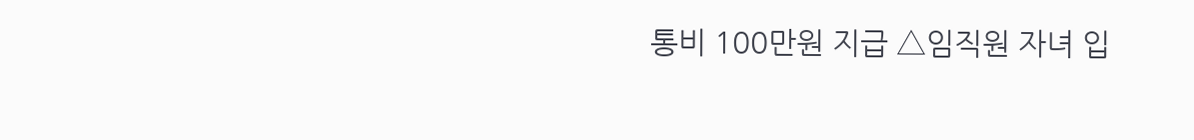통비 100만원 지급 △임직원 자녀 입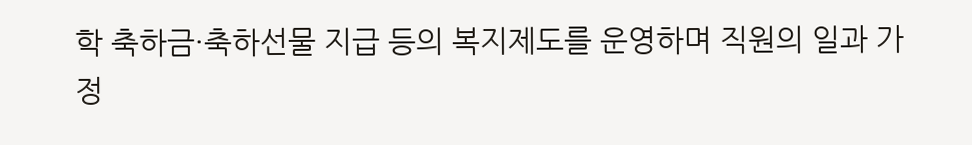학 축하금·축하선물 지급 등의 복지제도를 운영하며 직원의 일과 가정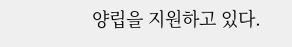양립을 지원하고 있다.